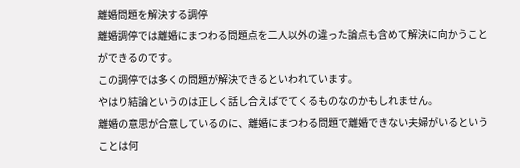離婚問題を解決する調停
離婚調停では離婚にまつわる問題点を二人以外の違った論点も含めて解決に向かうことができるのです。
この調停では多くの問題が解決できるといわれています。
やはり結論というのは正しく話し合えばでてくるものなのかもしれません。
離婚の意思が合意しているのに、離婚にまつわる問題で離婚できない夫婦がいるということは何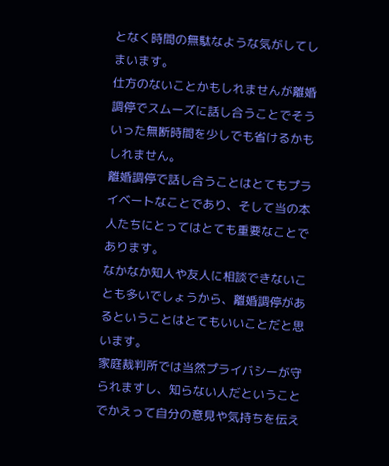となく時間の無駄なような気がしてしまいます。
仕方のないことかもしれませんが離婚調停でスムーズに話し合うことでそういった無断時間を少しでも省けるかもしれません。
離婚調停で話し合うことはとてもプライベートなことであり、そして当の本人たちにとってはとても重要なことであります。
なかなか知人や友人に相談できないことも多いでしょうから、離婚調停があるということはとてもいいことだと思います。
家庭裁判所では当然プライバシーが守られますし、知らない人だということでかえって自分の意見や気持ちを伝え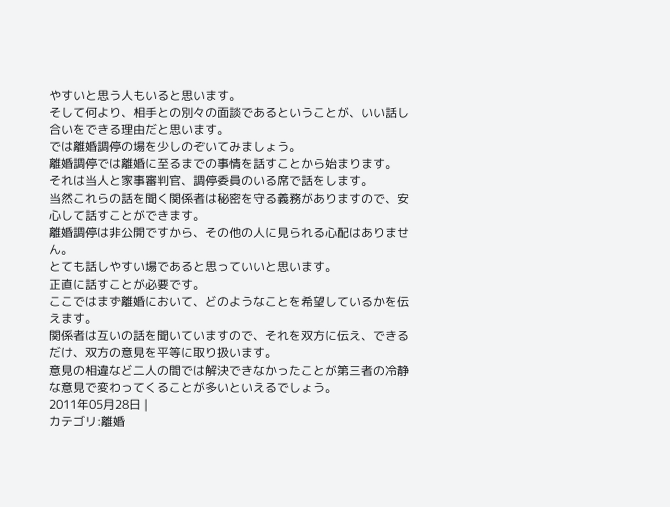やすいと思う人もいると思います。
そして何より、相手との別々の面談であるということが、いい話し合いをできる理由だと思います。
では離婚調停の場を少しのぞいてみましょう。
離婚調停では離婚に至るまでの事情を話すことから始まります。
それは当人と家事審判官、調停委員のいる席で話をします。
当然これらの話を聞く関係者は秘密を守る義務がありますので、安心して話すことができます。
離婚調停は非公開ですから、その他の人に見られる心配はありません。
とても話しやすい場であると思っていいと思います。
正直に話すことが必要です。
ここではまず離婚において、どのようなことを希望しているかを伝えます。
関係者は互いの話を聞いていますので、それを双方に伝え、できるだけ、双方の意見を平等に取り扱います。
意見の相違など二人の間では解決できなかったことが第三者の冷静な意見で変わってくることが多いといえるでしょう。
2011年05月28日 |
カテゴリ:離婚